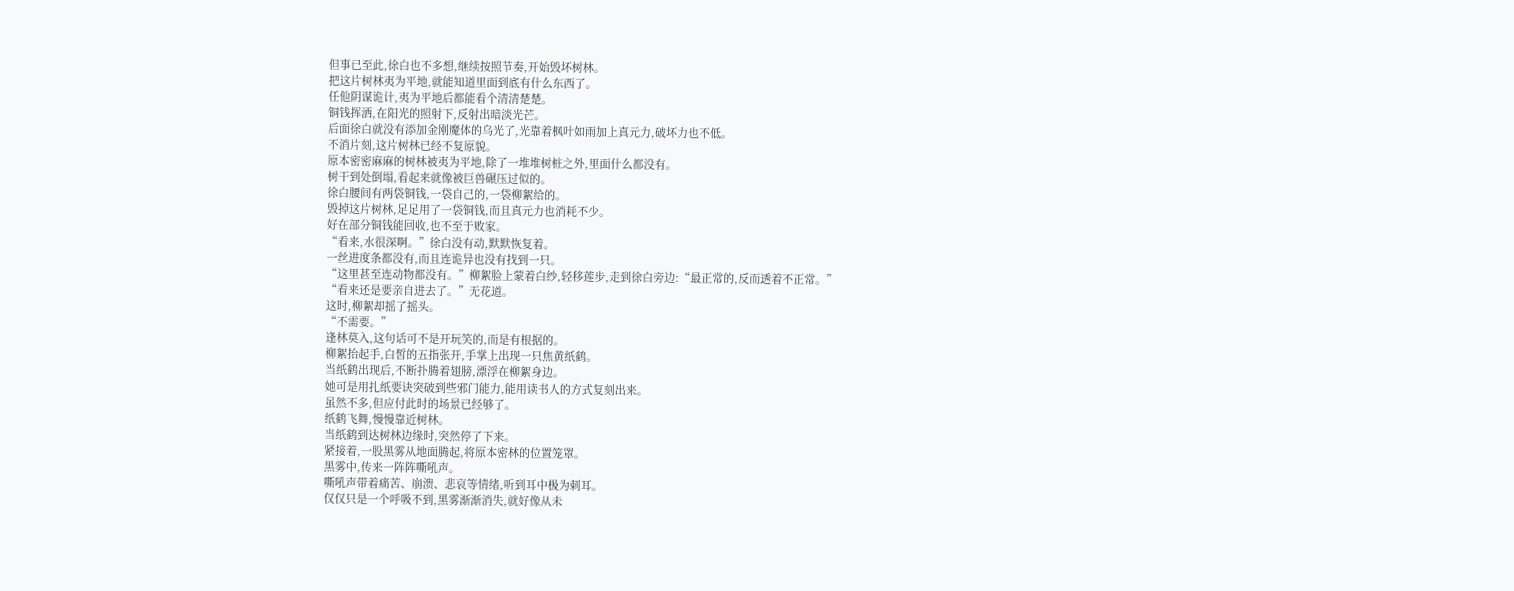但事已至此,徐白也不多想,继续按照节奏,开始毁坏树林。
把这片树林夷为平地,就能知道里面到底有什么东西了。
任他阴谋诡计,夷为平地后都能看个清清楚楚。
铜钱挥洒,在阳光的照射下,反射出暗淡光芒。
后面徐白就没有添加金刚魔体的乌光了,光靠着枫叶如雨加上真元力,破坏力也不低。
不消片刻,这片树林已经不复原貌。
原本密密麻麻的树林被夷为平地,除了一堆堆树桩之外,里面什么都没有。
树干到处倒塌,看起来就像被巨兽碾压过似的。
徐白腰间有两袋铜钱,一袋自己的,一袋柳絮给的。
毁掉这片树林,足足用了一袋铜钱,而且真元力也消耗不少。
好在部分铜钱能回收,也不至于败家。
“看来,水很深啊。”徐白没有动,默默恢复着。
一丝进度条都没有,而且连诡异也没有找到一只。
“这里甚至连动物都没有。”柳絮脸上蒙着白纱,轻移莲步,走到徐白旁边:“最正常的,反而透着不正常。”
“看来还是要亲自进去了。”无花道。
这时,柳絮却摇了摇头。
“不需要。”
逢林莫入,这句话可不是开玩笑的,而是有根据的。
柳絮抬起手,白皙的五指张开,手掌上出现一只焦黄纸鹤。
当纸鹤出现后,不断扑腾着翅膀,漂浮在柳絮身边。
她可是用扎纸要诀突破到些邪门能力,能用读书人的方式复刻出来。
虽然不多,但应付此时的场景已经够了。
纸鹤飞舞,慢慢靠近树林。
当纸鹤到达树林边缘时,突然停了下来。
紧接着,一股黑雾从地面腾起,将原本密林的位置笼罩。
黑雾中,传来一阵阵嘶吼声。
嘶吼声带着痛苦、崩溃、悲哀等情绪,听到耳中极为刺耳。
仅仅只是一个呼吸不到,黑雾渐渐消失,就好像从未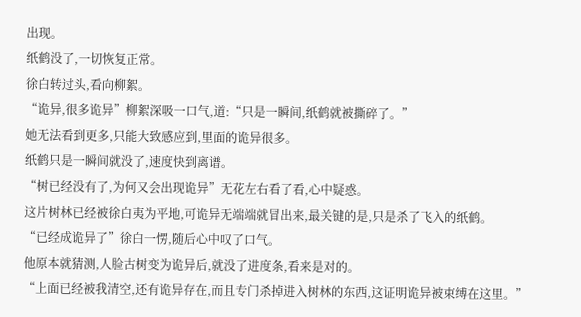出现。
纸鹤没了,一切恢复正常。
徐白转过头,看向柳絮。
“诡异,很多诡异”柳絮深吸一口气,道:“只是一瞬间,纸鹤就被撕碎了。”
她无法看到更多,只能大致感应到,里面的诡异很多。
纸鹤只是一瞬间就没了,速度快到离谱。
“树已经没有了,为何又会出现诡异”无花左右看了看,心中疑惑。
这片树林已经被徐白夷为平地,可诡异无端端就冒出来,最关键的是,只是杀了飞入的纸鹤。
“已经成诡异了”徐白一愣,随后心中叹了口气。
他原本就猜测,人脸古树变为诡异后,就没了进度条,看来是对的。
“上面已经被我清空,还有诡异存在,而且专门杀掉进入树林的东西,这证明诡异被束缚在这里。”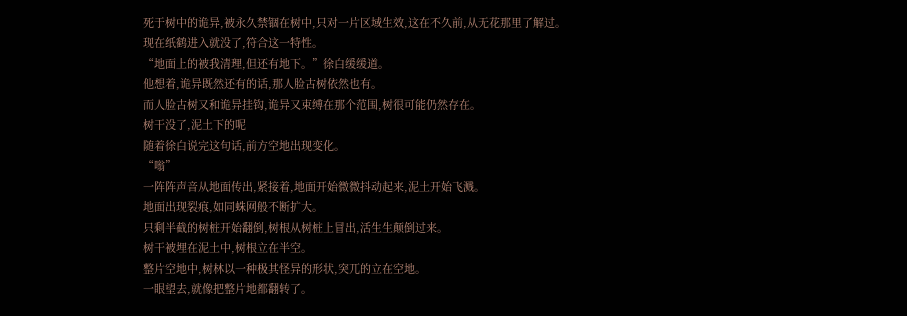死于树中的诡异,被永久禁锢在树中,只对一片区域生效,这在不久前,从无花那里了解过。
现在纸鹤进入就没了,符合这一特性。
“地面上的被我清理,但还有地下。”徐白缓缓道。
他想着,诡异既然还有的话,那人脸古树依然也有。
而人脸古树又和诡异挂钩,诡异又束缚在那个范围,树很可能仍然存在。
树干没了,泥土下的呢
随着徐白说完这句话,前方空地出现变化。
“嗡”
一阵阵声音从地面传出,紧接着,地面开始微微抖动起来,泥土开始飞溅。
地面出现裂痕,如同蛛网般不断扩大。
只剩半截的树桩开始翻倒,树根从树桩上冒出,活生生颠倒过来。
树干被埋在泥土中,树根立在半空。
整片空地中,树林以一种极其怪异的形状,突兀的立在空地。
一眼望去,就像把整片地都翻转了。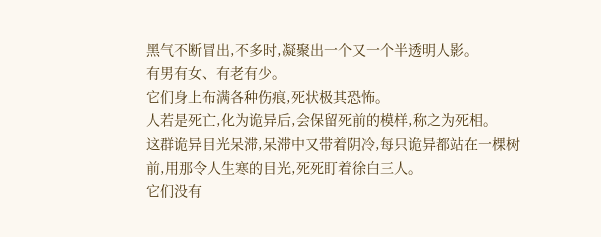黑气不断冒出,不多时,凝聚出一个又一个半透明人影。
有男有女、有老有少。
它们身上布满各种伤痕,死状极其恐怖。
人若是死亡,化为诡异后,会保留死前的模样,称之为死相。
这群诡异目光呆滞,呆滞中又带着阴冷,每只诡异都站在一棵树前,用那令人生寒的目光,死死盯着徐白三人。
它们没有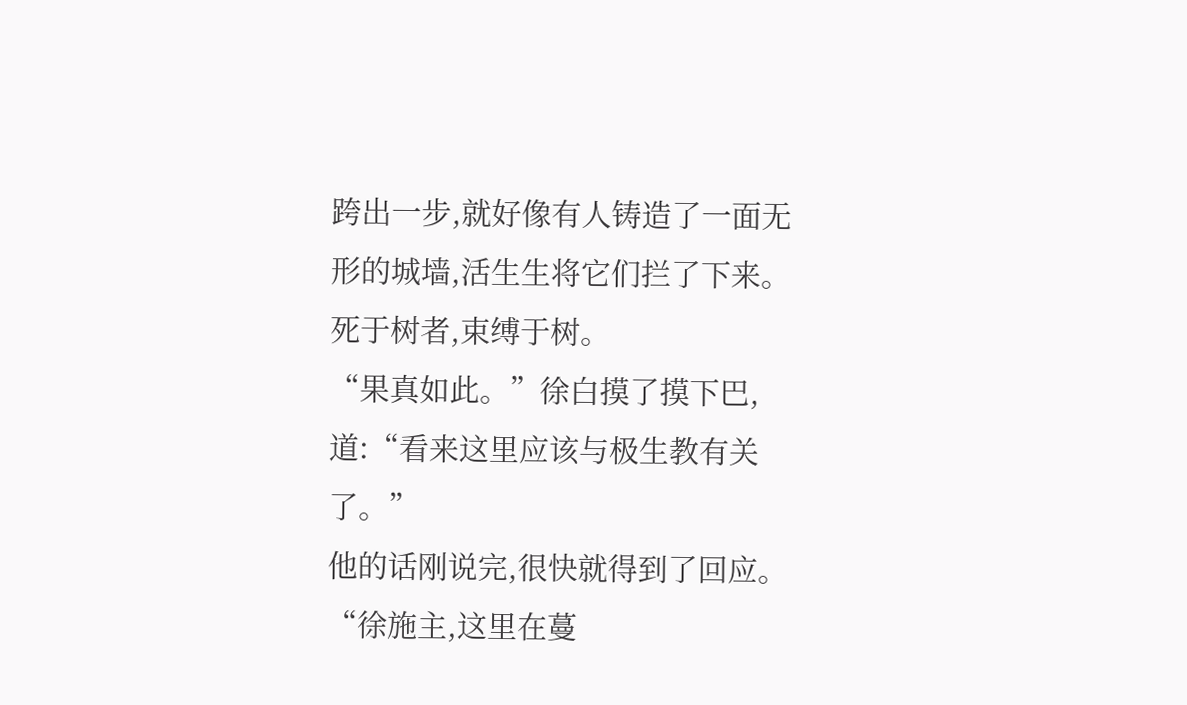跨出一步,就好像有人铸造了一面无形的城墙,活生生将它们拦了下来。
死于树者,束缚于树。
“果真如此。”徐白摸了摸下巴,道:“看来这里应该与极生教有关了。”
他的话刚说完,很快就得到了回应。
“徐施主,这里在蔓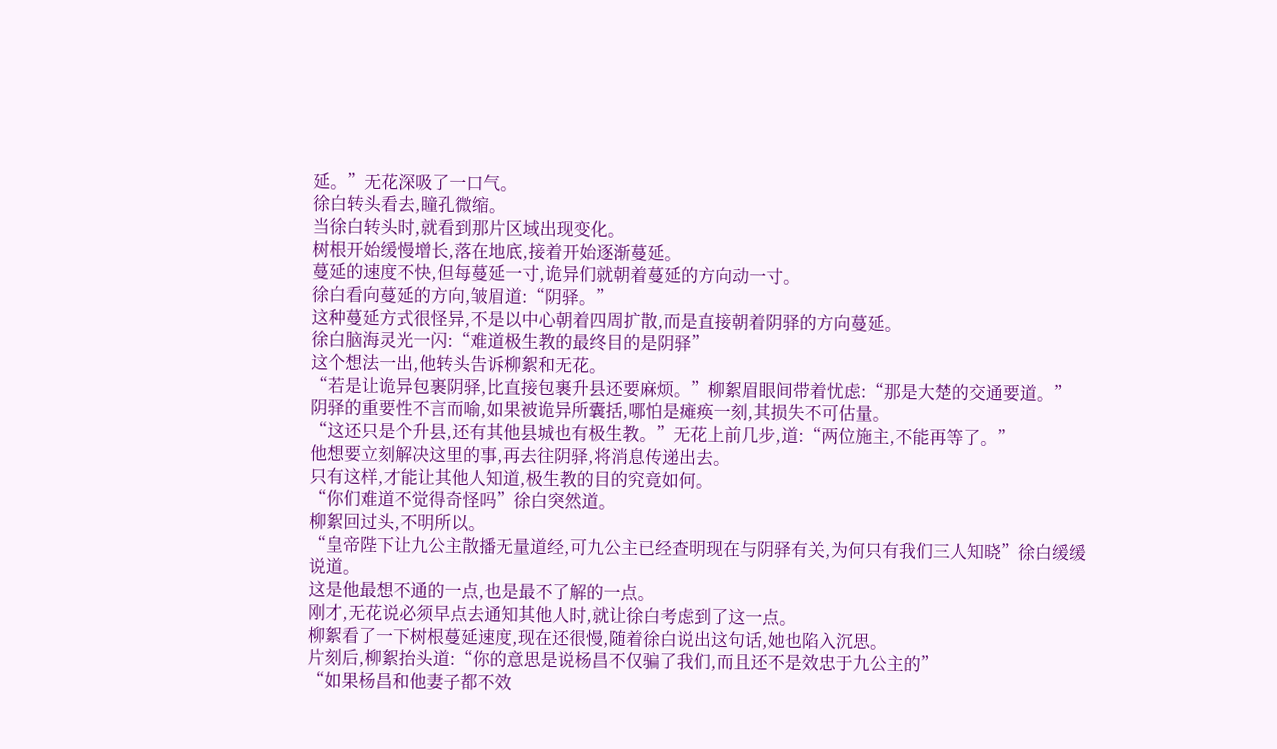延。”无花深吸了一口气。
徐白转头看去,瞳孔微缩。
当徐白转头时,就看到那片区域出现变化。
树根开始缓慢增长,落在地底,接着开始逐渐蔓延。
蔓延的速度不快,但每蔓延一寸,诡异们就朝着蔓延的方向动一寸。
徐白看向蔓延的方向,皱眉道:“阴驿。”
这种蔓延方式很怪异,不是以中心朝着四周扩散,而是直接朝着阴驿的方向蔓延。
徐白脑海灵光一闪:“难道极生教的最终目的是阴驿”
这个想法一出,他转头告诉柳絮和无花。
“若是让诡异包裹阴驿,比直接包裹升县还要麻烦。”柳絮眉眼间带着忧虑:“那是大楚的交通要道。”
阴驿的重要性不言而喻,如果被诡异所囊括,哪怕是瘫痪一刻,其损失不可估量。
“这还只是个升县,还有其他县城也有极生教。”无花上前几步,道:“两位施主,不能再等了。”
他想要立刻解决这里的事,再去往阴驿,将消息传递出去。
只有这样,才能让其他人知道,极生教的目的究竟如何。
“你们难道不觉得奇怪吗”徐白突然道。
柳絮回过头,不明所以。
“皇帝陛下让九公主散播无量道经,可九公主已经查明现在与阴驿有关,为何只有我们三人知晓”徐白缓缓说道。
这是他最想不通的一点,也是最不了解的一点。
刚才,无花说必须早点去通知其他人时,就让徐白考虑到了这一点。
柳絮看了一下树根蔓延速度,现在还很慢,随着徐白说出这句话,她也陷入沉思。
片刻后,柳絮抬头道:“你的意思是说杨昌不仅骗了我们,而且还不是效忠于九公主的”
“如果杨昌和他妻子都不效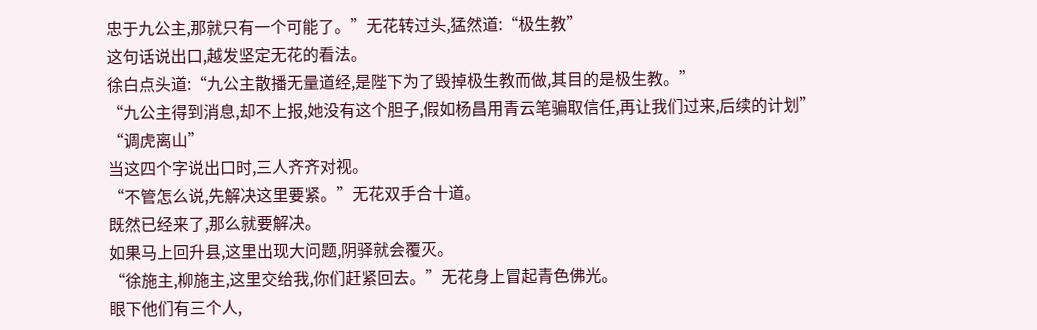忠于九公主,那就只有一个可能了。”无花转过头,猛然道:“极生教”
这句话说出口,越发坚定无花的看法。
徐白点头道:“九公主散播无量道经,是陛下为了毁掉极生教而做,其目的是极生教。”
“九公主得到消息,却不上报,她没有这个胆子,假如杨昌用青云笔骗取信任,再让我们过来,后续的计划”
“调虎离山”
当这四个字说出口时,三人齐齐对视。
“不管怎么说,先解决这里要紧。”无花双手合十道。
既然已经来了,那么就要解决。
如果马上回升县,这里出现大问题,阴驿就会覆灭。
“徐施主,柳施主,这里交给我,你们赶紧回去。”无花身上冒起青色佛光。
眼下他们有三个人,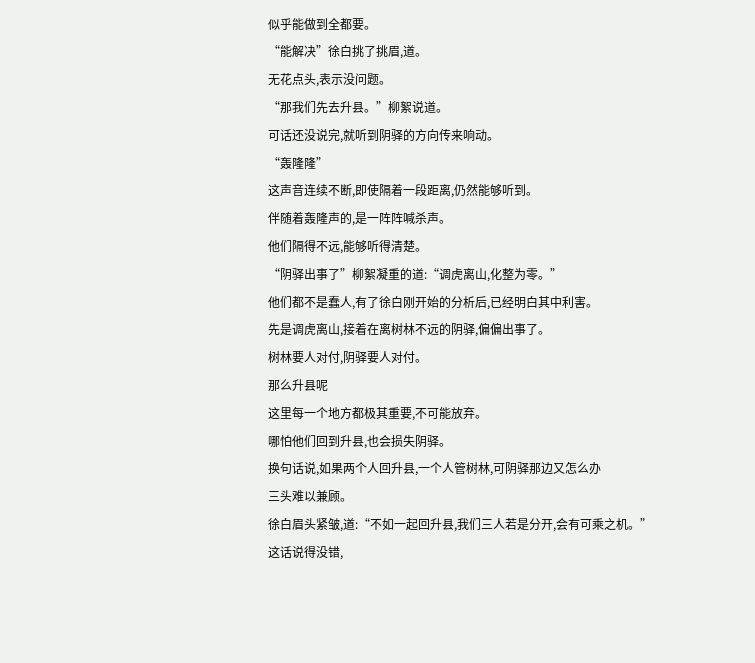似乎能做到全都要。
“能解决”徐白挑了挑眉,道。
无花点头,表示没问题。
“那我们先去升县。”柳絮说道。
可话还没说完,就听到阴驿的方向传来响动。
“轰隆隆”
这声音连续不断,即使隔着一段距离,仍然能够听到。
伴随着轰隆声的,是一阵阵喊杀声。
他们隔得不远,能够听得清楚。
“阴驿出事了”柳絮凝重的道:“调虎离山,化整为零。”
他们都不是蠢人,有了徐白刚开始的分析后,已经明白其中利害。
先是调虎离山,接着在离树林不远的阴驿,偏偏出事了。
树林要人对付,阴驿要人对付。
那么升县呢
这里每一个地方都极其重要,不可能放弃。
哪怕他们回到升县,也会损失阴驿。
换句话说,如果两个人回升县,一个人管树林,可阴驿那边又怎么办
三头难以兼顾。
徐白眉头紧皱,道:“不如一起回升县,我们三人若是分开,会有可乘之机。”
这话说得没错,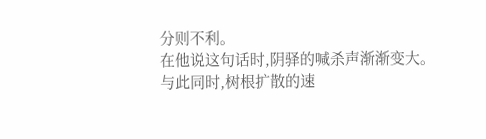分则不利。
在他说这句话时,阴驿的喊杀声渐渐变大。
与此同时,树根扩散的速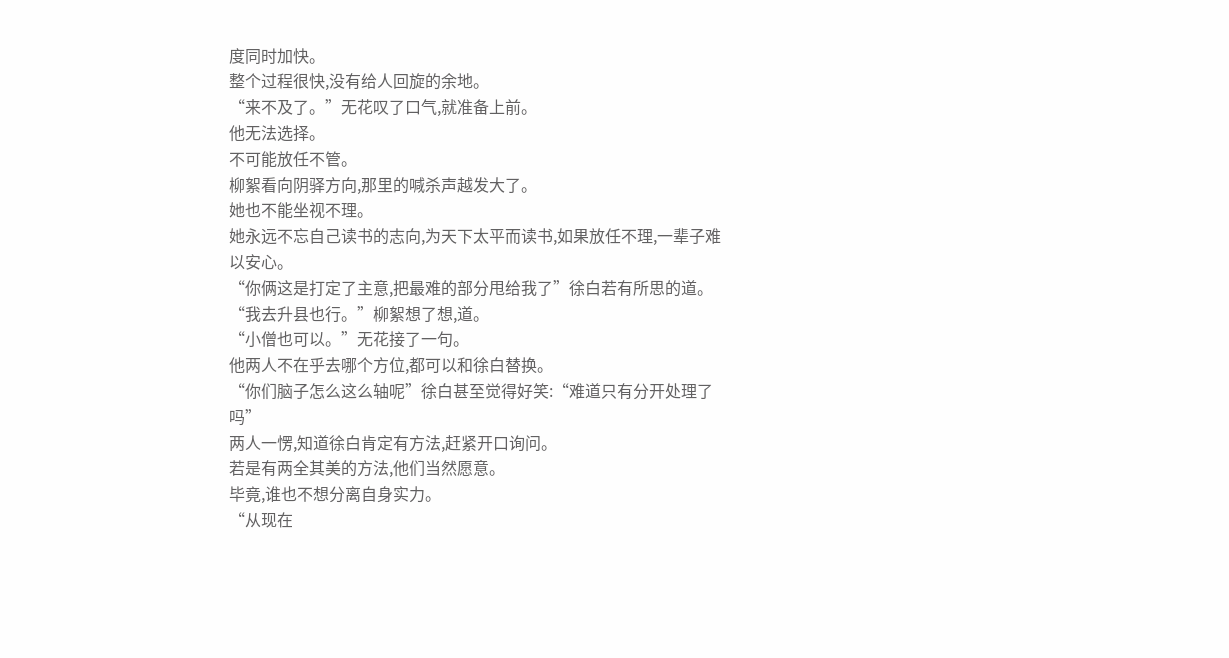度同时加快。
整个过程很快,没有给人回旋的余地。
“来不及了。”无花叹了口气,就准备上前。
他无法选择。
不可能放任不管。
柳絮看向阴驿方向,那里的喊杀声越发大了。
她也不能坐视不理。
她永远不忘自己读书的志向,为天下太平而读书,如果放任不理,一辈子难以安心。
“你俩这是打定了主意,把最难的部分甩给我了”徐白若有所思的道。
“我去升县也行。”柳絮想了想,道。
“小僧也可以。”无花接了一句。
他两人不在乎去哪个方位,都可以和徐白替换。
“你们脑子怎么这么轴呢”徐白甚至觉得好笑:“难道只有分开处理了吗”
两人一愣,知道徐白肯定有方法,赶紧开口询问。
若是有两全其美的方法,他们当然愿意。
毕竟,谁也不想分离自身实力。
“从现在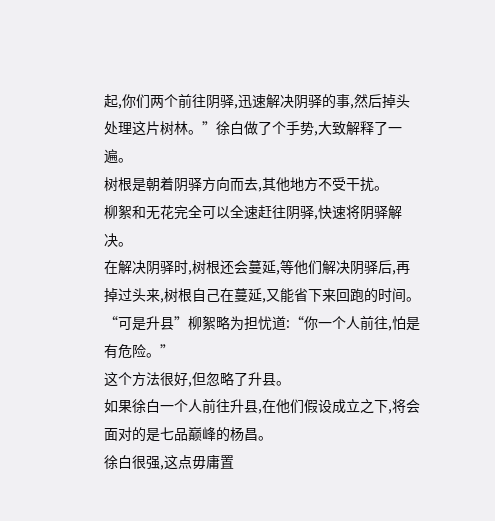起,你们两个前往阴驿,迅速解决阴驿的事,然后掉头处理这片树林。”徐白做了个手势,大致解释了一遍。
树根是朝着阴驿方向而去,其他地方不受干扰。
柳絮和无花完全可以全速赶往阴驿,快速将阴驿解决。
在解决阴驿时,树根还会蔓延,等他们解决阴驿后,再掉过头来,树根自己在蔓延,又能省下来回跑的时间。
“可是升县”柳絮略为担忧道:“你一个人前往,怕是有危险。”
这个方法很好,但忽略了升县。
如果徐白一个人前往升县,在他们假设成立之下,将会面对的是七品巅峰的杨昌。
徐白很强,这点毋庸置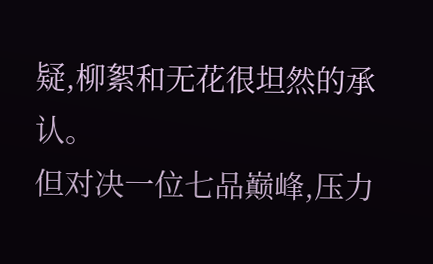疑,柳絮和无花很坦然的承认。
但对决一位七品巅峰,压力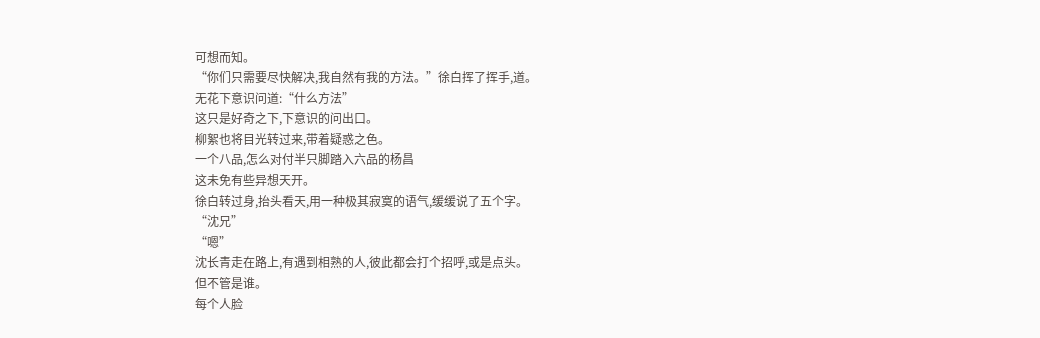可想而知。
“你们只需要尽快解决,我自然有我的方法。”徐白挥了挥手,道。
无花下意识问道:“什么方法”
这只是好奇之下,下意识的问出口。
柳絮也将目光转过来,带着疑惑之色。
一个八品,怎么对付半只脚踏入六品的杨昌
这未免有些异想天开。
徐白转过身,抬头看天,用一种极其寂寞的语气,缓缓说了五个字。
“沈兄”
“嗯”
沈长青走在路上,有遇到相熟的人,彼此都会打个招呼,或是点头。
但不管是谁。
每个人脸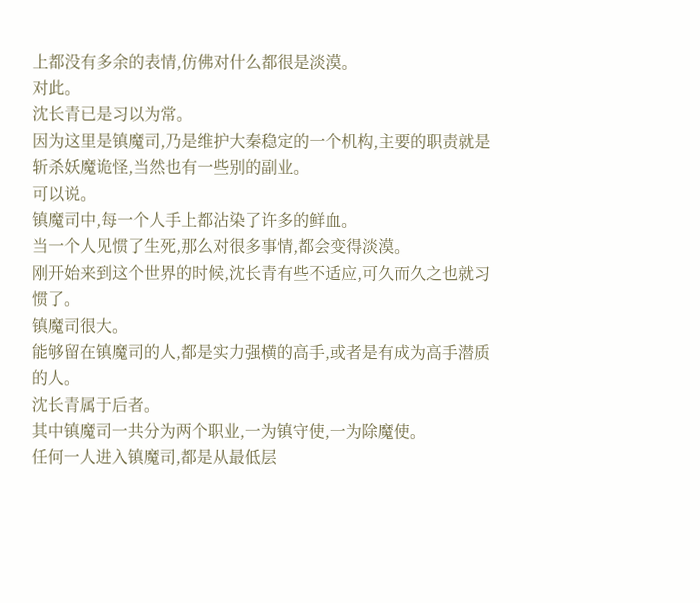上都没有多余的表情,仿佛对什么都很是淡漠。
对此。
沈长青已是习以为常。
因为这里是镇魔司,乃是维护大秦稳定的一个机构,主要的职责就是斩杀妖魔诡怪,当然也有一些别的副业。
可以说。
镇魔司中,每一个人手上都沾染了许多的鲜血。
当一个人见惯了生死,那么对很多事情,都会变得淡漠。
刚开始来到这个世界的时候,沈长青有些不适应,可久而久之也就习惯了。
镇魔司很大。
能够留在镇魔司的人,都是实力强横的高手,或者是有成为高手潜质的人。
沈长青属于后者。
其中镇魔司一共分为两个职业,一为镇守使,一为除魔使。
任何一人进入镇魔司,都是从最低层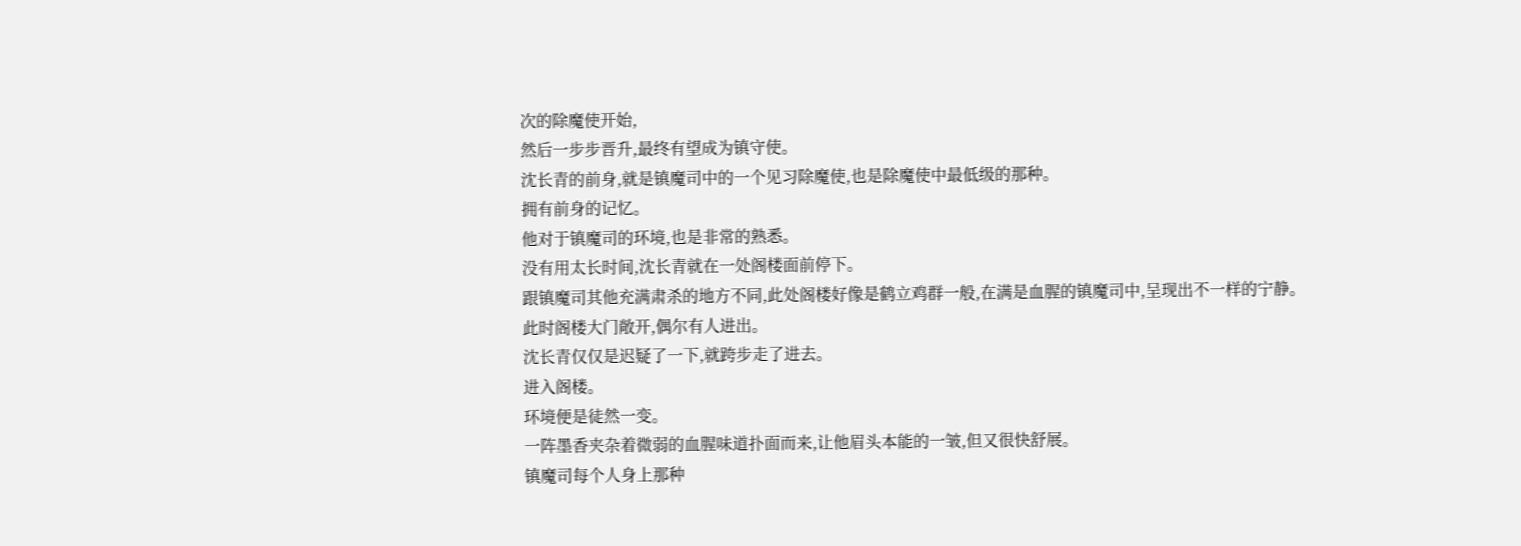次的除魔使开始,
然后一步步晋升,最终有望成为镇守使。
沈长青的前身,就是镇魔司中的一个见习除魔使,也是除魔使中最低级的那种。
拥有前身的记忆。
他对于镇魔司的环境,也是非常的熟悉。
没有用太长时间,沈长青就在一处阁楼面前停下。
跟镇魔司其他充满肃杀的地方不同,此处阁楼好像是鹤立鸡群一般,在满是血腥的镇魔司中,呈现出不一样的宁静。
此时阁楼大门敞开,偶尔有人进出。
沈长青仅仅是迟疑了一下,就跨步走了进去。
进入阁楼。
环境便是徒然一变。
一阵墨香夹杂着微弱的血腥味道扑面而来,让他眉头本能的一皱,但又很快舒展。
镇魔司每个人身上那种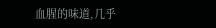血腥的味道,几乎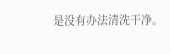是没有办法清洗干净。